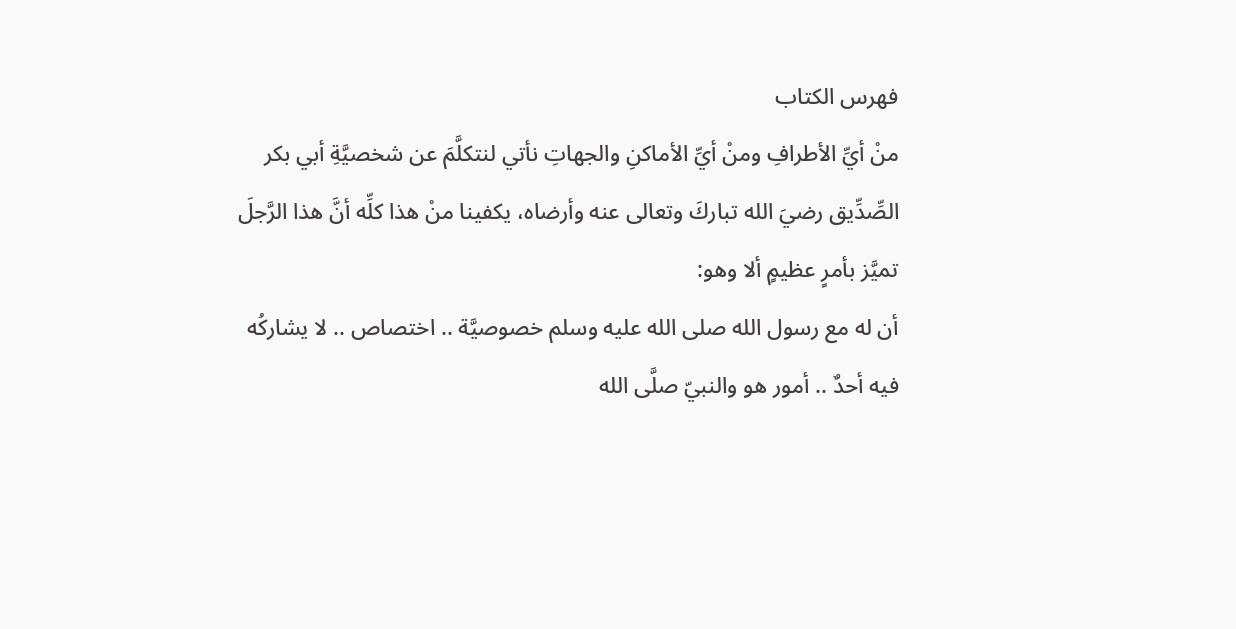فهرس الكتاب
منْ أيِّ الأطرافِ ومنْ أيِّ الأماكنِ والجهاتِ نأتي لنتكلَّمَ عن شخصيَّةِ أبي بكر الصِّدِّيق رضيَ الله تباركَ وتعالى عنه وأرضاه، يكفينا منْ هذا كلِّه أنَّ هذا الرَّجلَ تميَّز بأمرٍ عظيمٍ ألا وهو:
أن له مع رسول الله صلى الله عليه وسلم خصوصيَّة .. اختصاص .. لا يشاركُه فيه أحدٌ .. أمور هو والنبيّ صلَّى الله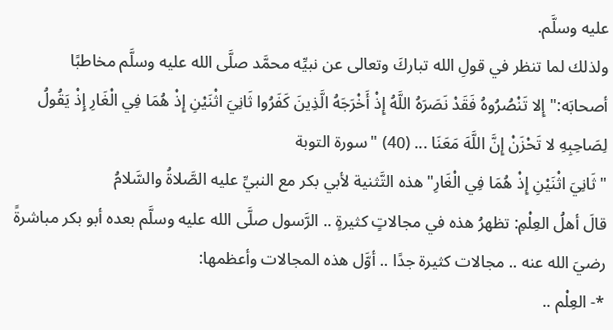عليه وسلَّم.
ولذلك لما تنظر في قولِ الله تباركَ وتعالى عن نبيِّه محمَّد صلَّى الله عليه وسلَّم مخاطبًا أصحابَه:"إِلا تَنْصُرُوهُ فَقَدْ نَصَرَهُ اللَّهُ إِذْ أَخْرَجَهُ الَّذِينَ كَفَرُوا ثَانِيَ اثْنَيْنِ إِذْ هُمَا فِي الْغَارِ إِذْ يَقُولُ لِصَاحِبِهِ لا تَحْزَنْ إِنَّ اللَّهَ مَعَنَا ... (40) "سورة التوبة
"ثَانِيَ اثْنَيْنِ إِذْ هُمَا فِي الْغَارِ"هذه التَّثنية لأبي بكر مع النبيِّ عليه الصَّلاةُ والسَّلامُ
قالَ أهلُ العِلْمِ: تظهرُ هذه في مجالاتٍ كثيرةٍ .. الرَّسول صلَّى الله عليه وسلَّم بعده أبو بكر مباشرةً رضيَ الله عنه .. مجالات كثيرة جدًا .. أوَّل هذه المجالات وأعظمها:
*- العِلْم ..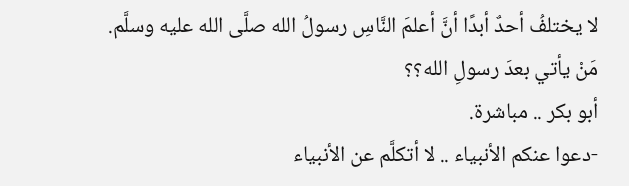لا يختلفُ أحدٌ أبدًا أنَّ أعلمَ النَّاسِ رسولُ الله صلَّى الله عليه وسلَّم.
مَنْ يأتي بعدَ رسولِ الله؟؟
أبو بكر .. مباشرة.
-دعوا عنكم الأنبياء .. لا أتكلَّم عن الأنبياء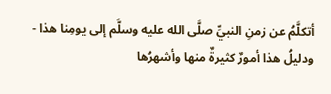أتكلَّمُ عن زمنِ النبيِّ صلَّى الله عليه وسلَّم إلى يومِنا هذا -
ودليلُ هذا أمورٌ كثيرةٌ منها وأشهرُها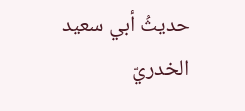حديثُ أبي سعيد الخدريّ